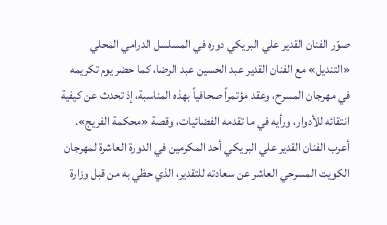صوّر الفنان القدير علي البريكي دوره في المسلسل الدرامي المحلي «التنديل» مع الفنان القدير عبد الحسين عبد الرضا، كما حضر يوم تكريمه في مهرجان المسرح، وعقد مؤتمراً صحافياً بهذه المناسبة، إذ تحدث عن كيفية انتقائه للأدوار، ورأيه في ما تقدمه الفضائيات، وقصة «محكمة الفريج».
أعرب الفنان القدير علي البريكي أحد المكرمين في الدورة العاشرة لمهرجان الكويت المسرحي العاشر عن سعادته للتقدير، الذي حظي به من قبل وزارة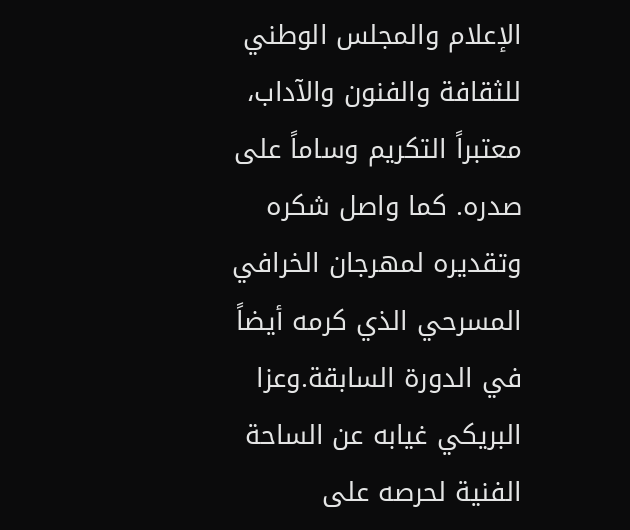الإعلام والمجلس الوطني للثقافة والفنون والآداب، معتبراً التكريم وساماً على صدره. كما واصل شكره وتقديره لمهرجان الخرافي المسرحي الذي كرمه أيضاً في الدورة السابقة.وعزا البريكي غيابه عن الساحة الفنية لحرصه على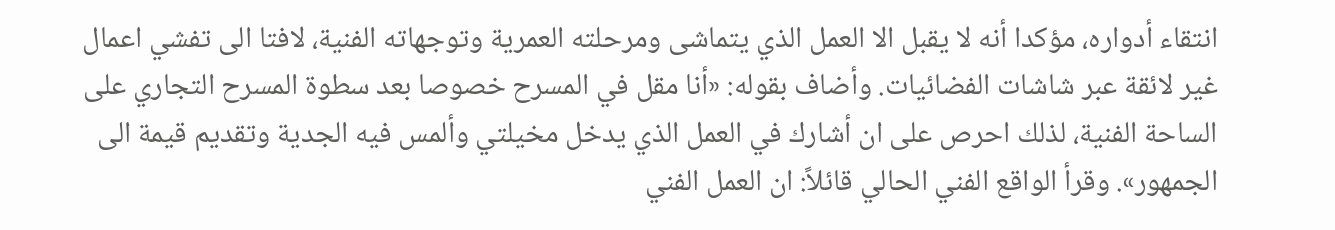انتقاء أدواره، مؤكدا أنه لا يقبل الا العمل الذي يتماشى ومرحلته العمرية وتوجهاته الفنية، لافتا الى تفشي اعمال غير لائقة عبر شاشات الفضائيات. وأضاف بقوله: «أنا مقل في المسرح خصوصا بعد سطوة المسرح التجاري على الساحة الفنية، لذلك احرص على ان أشارك في العمل الذي يدخل مخيلتي وألمس فيه الجدية وتقديم قيمة الى الجمهور». وقرأ الواقع الفني الحالي قائلاً: ان العمل الفني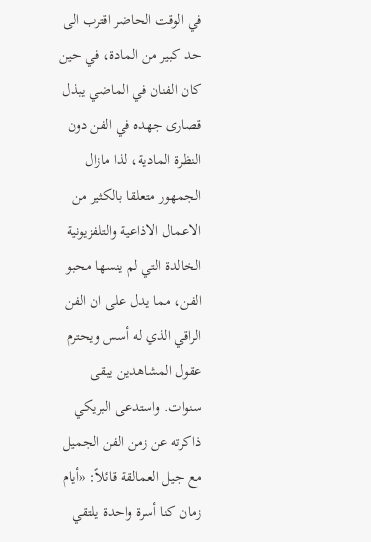في الوقت الحاضر اقترب الى حد كبير من المادة، في حين كان الفنان في الماضي يبذل قصارى جهده في الفن دون النظرة المادية، لذا مازال الجمهور متعلقا بالكثير من الاعمال الاذاعية والتلفزيونية الخالدة التي لم ينسها محبو الفن، مما يدل على ان الفن الراقي الذي له أسس ويحترم عقول المشاهدين يبقى سنوات. واستدعى البريكي ذاكرته عن زمن الفن الجميل مع جيل العمالقة قائلاً: «أيام زمان كنا أسرة واحدة يلتقي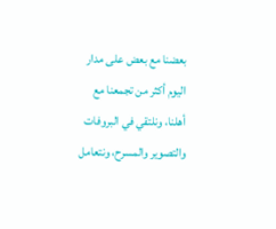بعضنا مع بعض على مدار اليوم أكثر من تجمعنا مع أهلنا، ونلتقي في البروفات والتصوير والمسرح، ونتعامل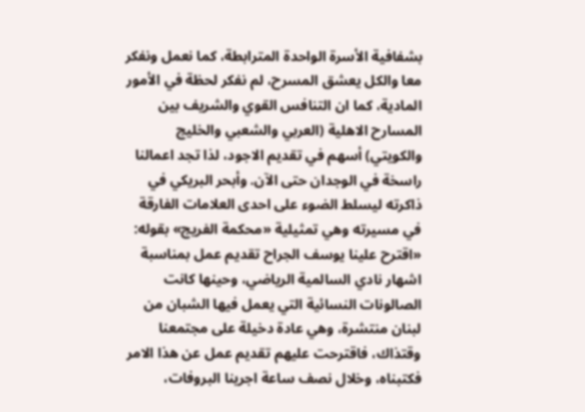بشفافية الأسرة الواحدة المترابطة، كما نعمل ونفكر معا والكل يعشق المسرح، لم نفكر لحظة في الأمور المادية، كما ان التنافس القوي والشريف بين المسارح الاهلية (العربي والشعبي والخليج والكويتي) أسهم في تقديم الاجود، لذا تجد اعمالنا راسخة في الوجدان حتى الآن. وأبحر البريكي في ذاكرته ليسلط الضوء على احدى العلامات الفارقة في مسيرته وهي تمثيلية «محكمة الفريج» بقوله: «اقترح علينا يوسف الجراح تقديم عمل بمناسبة اشهار نادي السالمية الرياضي، وحينها كانت الصالونات النسائية التي يعمل فيها الشبان من لبنان منتشرة، وهي عادة دخيلة على مجتمعنا وقتذاك، فاقترحت عليهم تقديم عمل عن هذا الامر فكتبناه، وخلال نصف ساعة اجرينا البروفات،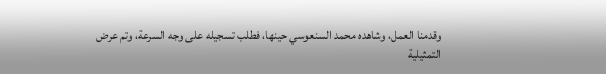وقدمنا العمل، وشاهده محمد السنعوسي حينها، فطلب تسجيله على وجه السرعة، وتم عرض التمثيلية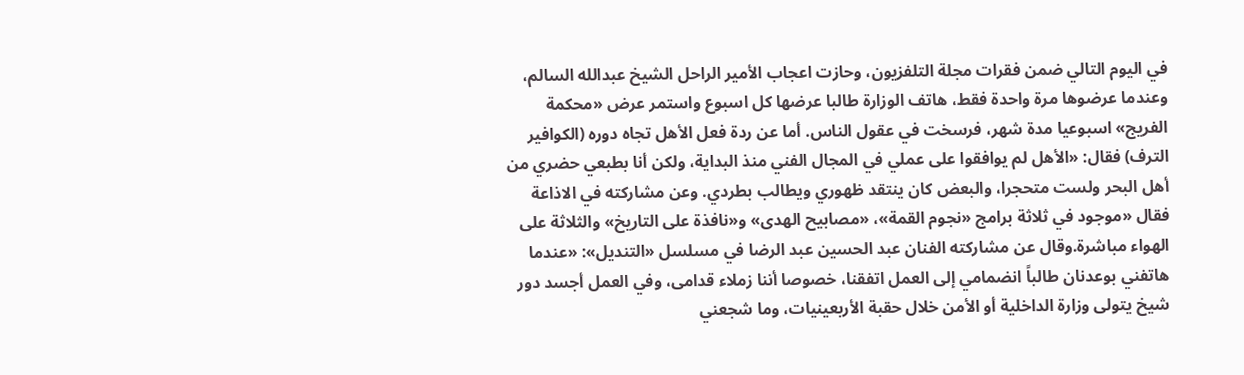في اليوم التالي ضمن فقرات مجلة التلفزيون، وحازت اعجاب الأمير الراحل الشيخ عبدالله السالم، وعندما عرضوها مرة واحدة فقط، هاتف الوزارة طالبا عرضها كل اسبوع واستمر عرض «محكمة الفريج» اسبوعيا مدة شهر، فرسخت في عقول الناس. أما عن ردة فعل الأهل تجاه دوره (الكوافير الترف) فقال: «الأهل لم يوافقوا على عملي في المجال الفني منذ البداية، ولكن أنا بطبعي حضري من أهل البحر ولست متحجرا، والبعض كان ينتقد ظهوري ويطالب بطردي. وعن مشاركته في الاذاعة فقال «موجود في ثلاثة برامج «نجوم القمة»، «مصابيح الهدى» و«نافذة على التاريخ» والثلاثة على الهواء مباشرة.وقال عن مشاركته الفنان عبد الحسين عبد الرضا في مسلسل «التنديل»: «عندما هاتفني بوعدنان طالباً انضمامي إلى العمل اتفقنا، خصوصا أننا زملاء قدامى، وفي العمل أجسد دور شيخ يتولى وزارة الداخلية أو الأمن خلال حقبة الأربعينيات، وما شجعني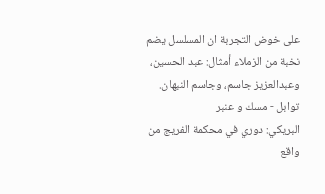على خوض التجربة ان المسلسل يضم نخبة من الزملاء أمثال: عبد الحسين، وعبدالعزيز جاسم، وجاسم النبهان.
توابل - مسك و عنبر
البريكي: دوري في محكمة الفريج من واقع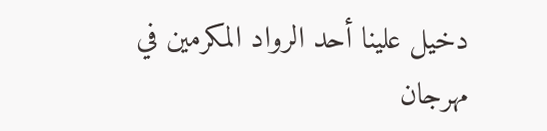دخيل علينا أحد الرواد المكرمين في مهرجان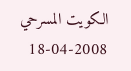الكويت المسرحي
18-04-2008